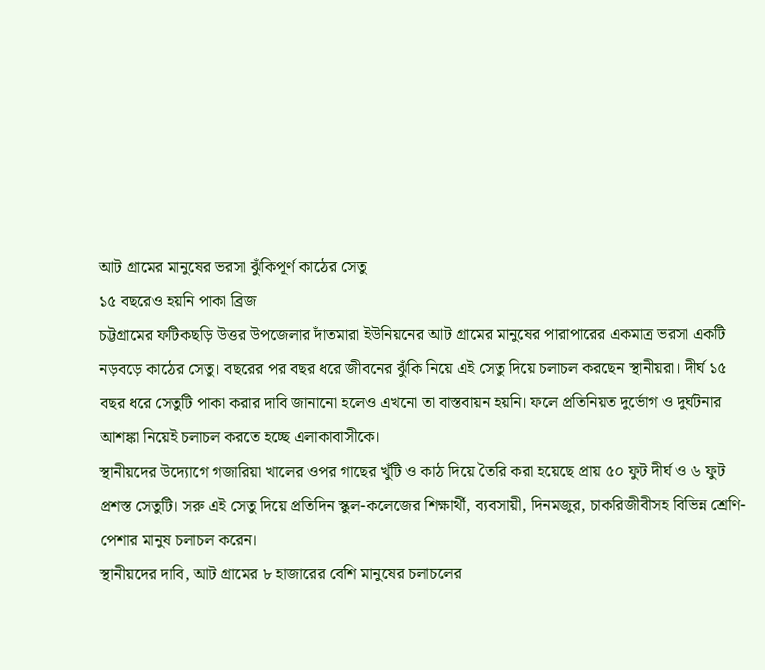আট গ্রামের মানুষের ভরসা ঝুঁকিপূর্ণ কাঠের সেতু
১৫ বছরেও হয়নি পাকা ব্রিজ
চট্টগ্রামের ফটিকছড়ি উত্তর উপজেলার দাঁতমারা ইউনিয়নের আট গ্রামের মানুষের পারাপারের একমাত্র ভরসা একটি নড়বড়ে কাঠের সেতু। বছরের পর বছর ধরে জীবনের ঝুঁকি নিয়ে এই সেতু দিয়ে চলাচল করছেন স্থানীয়রা। দীর্ঘ ১৫ বছর ধরে সেতুটি পাকা করার দাবি জানানো হলেও এখনো তা বাস্তবায়ন হয়নি। ফলে প্রতিনিয়ত দুর্ভোগ ও দুর্ঘটনার আশঙ্কা নিয়েই চলাচল করতে হচ্ছে এলাকাবাসীকে।
স্থানীয়দের উদ্যোগে গজারিয়া খালের ওপর গাছের খুঁটি ও কাঠ দিয়ে তৈরি করা হয়েছে প্রায় ৫০ ফুট দীর্ঘ ও ৬ ফুট প্রশস্ত সেতুটি। সরু এই সেতু দিয়ে প্রতিদিন স্কুল-কলেজের শিক্ষার্থী, ব্যবসায়ী, দিনমজুর, চাকরিজীবীসহ বিভিন্ন শ্রেণি-পেশার মানুষ চলাচল করেন।
স্থানীয়দের দাবি, আট গ্রামের ৮ হাজারের বেশি মানুষের চলাচলের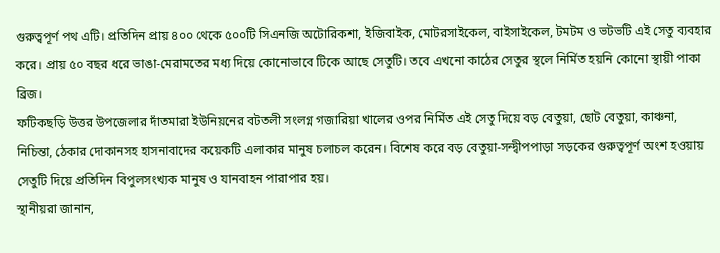গুরুত্বপূর্ণ পথ এটি। প্রতিদিন প্রায় ৪০০ থেকে ৫০০টি সিএনজি অটোরিকশা, ইজিবাইক, মোটরসাইকেল, বাইসাইকেল, টমটম ও ভটভটি এই সেতু ব্যবহার করে। প্রায় ৫০ বছর ধরে ভাঙা-মেরামতের মধ্য দিয়ে কোনোভাবে টিকে আছে সেতুটি। তবে এখনো কাঠের সেতুর স্থলে নির্মিত হয়নি কোনো স্থায়ী পাকা ব্রিজ।
ফটিকছড়ি উত্তর উপজেলার দাঁতমারা ইউনিয়নের বটতলী সংলগ্ন গজারিয়া খালের ওপর নির্মিত এই সেতু দিয়ে বড় বেতুয়া, ছোট বেতুয়া, কাঞ্চনা, নিচিন্তা, ঠেকার দোকানসহ হাসনাবাদের কয়েকটি এলাকার মানুষ চলাচল করেন। বিশেষ করে বড় বেতুয়া-সন্দ্বীপপাড়া সড়কের গুরুত্বপূর্ণ অংশ হওয়ায় সেতুটি দিয়ে প্রতিদিন বিপুলসংখ্যক মানুষ ও যানবাহন পারাপার হয়।
স্থানীয়রা জানান,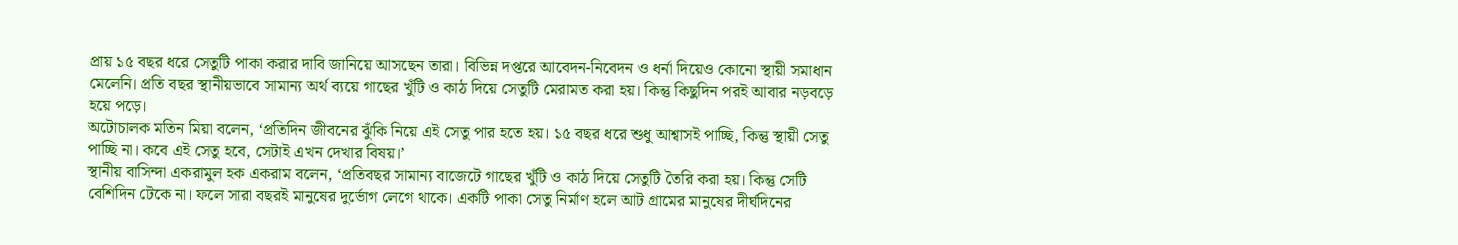প্রায় ১৫ বছর ধরে সেতুটি পাকা করার দাবি জানিয়ে আসছেন তারা। বিভিন্ন দপ্তরে আবেদন-নিবেদন ও ধর্না দিয়েও কোনো স্থায়ী সমাধান মেলেনি। প্রতি বছর স্থানীয়ভাবে সামান্য অর্থ ব্যয়ে গাছের খুঁটি ও কাঠ দিয়ে সেতুটি মেরামত করা হয়। কিন্তু কিছুদিন পরই আবার নড়বড়ে হয়ে পড়ে।
অটোচালক মতিন মিয়া বলেন, ‘প্রতিদিন জীবনের ঝুঁকি নিয়ে এই সেতু পার হতে হয়। ১৫ বছর ধরে শুধু আশ্বাসই পাচ্ছি, কিন্তু স্থায়ী সেতু পাচ্ছি না। কবে এই সেতু হবে, সেটাই এখন দেখার বিষয়।’
স্থানীয় বাসিন্দা একরামুল হক একরাম বলেন, ‘প্রতিবছর সামান্য বাজেটে গাছের খুঁটি ও কাঠ দিয়ে সেতুটি তৈরি করা হয়। কিন্তু সেটি বেশিদিন টেকে না। ফলে সারা বছরই মানুষের দুর্ভোগ লেগে থাকে। একটি পাকা সেতু নির্মাণ হলে আট গ্রামের মানুষের দীর্ঘদিনের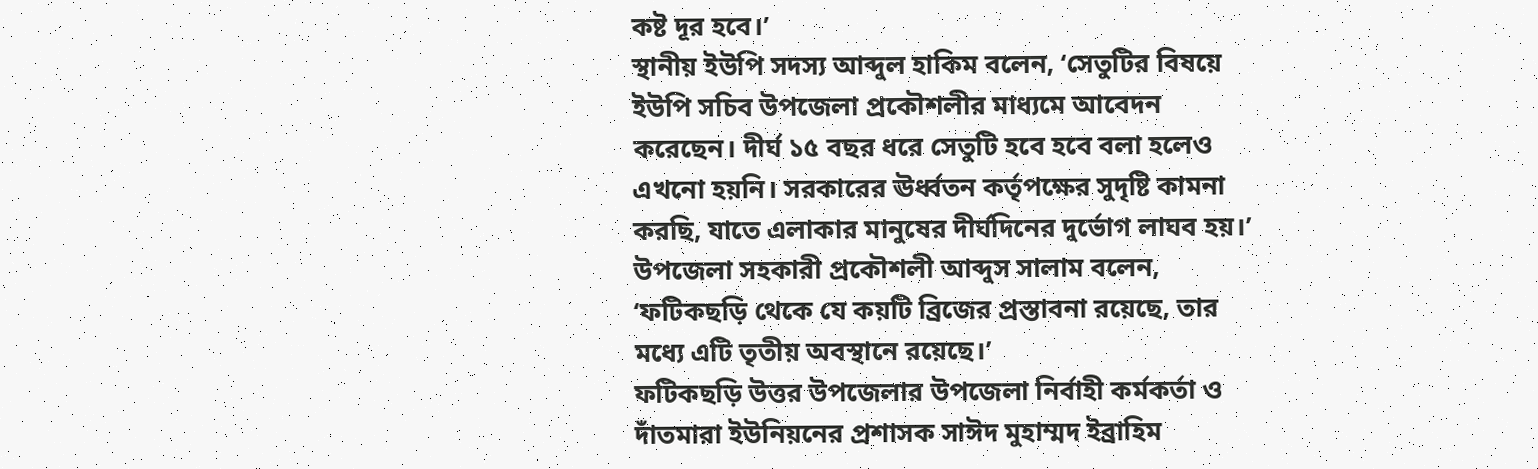কষ্ট দূর হবে।’
স্থানীয় ইউপি সদস্য আব্দুল হাকিম বলেন, ‘সেতুটির বিষয়ে ইউপি সচিব উপজেলা প্রকৌশলীর মাধ্যমে আবেদন করেছেন। দীর্ঘ ১৫ বছর ধরে সেতুটি হবে হবে বলা হলেও এখনো হয়নি। সরকারের ঊর্ধ্বতন কর্তৃপক্ষের সুদৃষ্টি কামনা করছি, যাতে এলাকার মানুষের দীর্ঘদিনের দুর্ভোগ লাঘব হয়।’
উপজেলা সহকারী প্রকৌশলী আব্দুস সালাম বলেন, ‘ফটিকছড়ি থেকে যে কয়টি ব্রিজের প্রস্তাবনা রয়েছে, তার মধ্যে এটি তৃতীয় অবস্থানে রয়েছে।’
ফটিকছড়ি উত্তর উপজেলার উপজেলা নির্বাহী কর্মকর্তা ও দাঁতমারা ইউনিয়নের প্রশাসক সাঈদ মুহাম্মদ ইব্রাহিম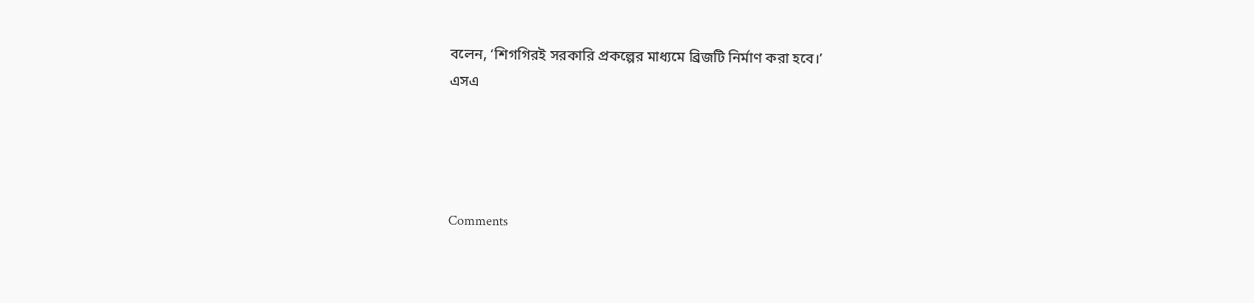বলেন, ‘শিগগিরই সরকারি প্রকল্পের মাধ্যমে ব্রিজটি নির্মাণ করা হবে।’
এসএ




Comments